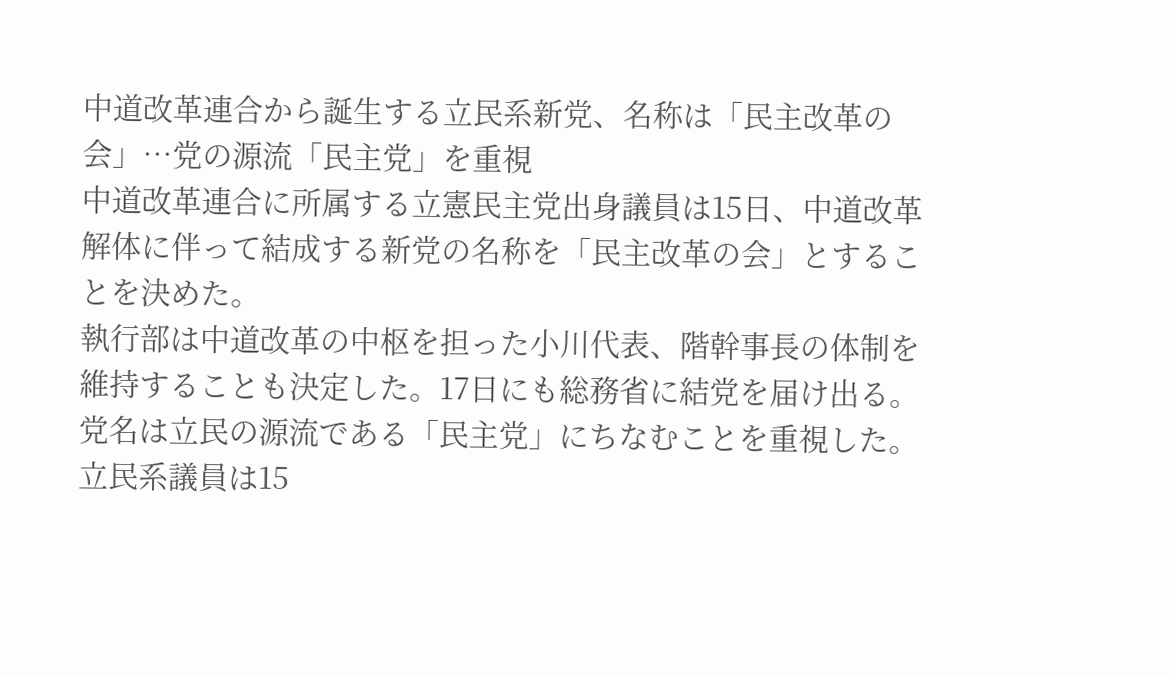中道改革連合から誕生する立民系新党、名称は「民主改革の会」…党の源流「民主党」を重視
中道改革連合に所属する立憲民主党出身議員は15日、中道改革解体に伴って結成する新党の名称を「民主改革の会」とすることを決めた。
執行部は中道改革の中枢を担った小川代表、階幹事長の体制を維持することも決定した。17日にも総務省に結党を届け出る。
党名は立民の源流である「民主党」にちなむことを重視した。立民系議員は15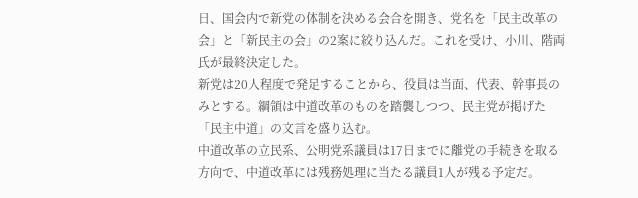日、国会内で新党の体制を決める会合を開き、党名を「民主改革の会」と「新民主の会」の2案に絞り込んだ。これを受け、小川、階両氏が最終決定した。
新党は20人程度で発足することから、役員は当面、代表、幹事長のみとする。綱領は中道改革のものを踏襲しつつ、民主党が掲げた「民主中道」の文言を盛り込む。
中道改革の立民系、公明党系議員は17日までに離党の手続きを取る方向で、中道改革には残務処理に当たる議員1人が残る予定だ。